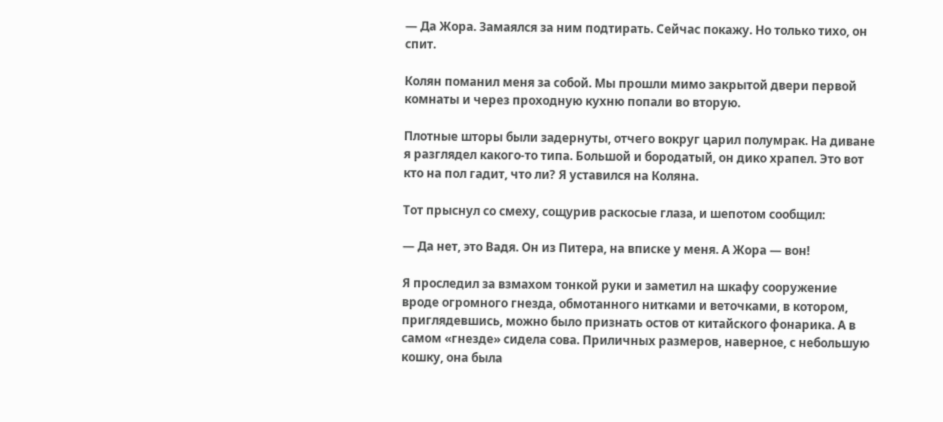— Да Жора. Замаялся за ним подтирать. Сейчас покажу. Но только тихо, он спит.

Колян поманил меня за собой. Мы прошли мимо закрытой двери первой комнаты и через проходную кухню попали во вторую.

Плотные шторы были задернуты, отчего вокруг царил полумрак. На диване я разглядел какого-то типа. Большой и бородатый, он дико храпел. Это вот кто на пол гадит, что ли? Я уставился на Коляна.

Тот прыснул со смеху, сощурив раскосые глаза, и шепотом сообщил:

— Да нет, это Вадя. Он из Питера, на вписке у меня. А Жора — вон!

Я проследил за взмахом тонкой руки и заметил на шкафу сооружение вроде огромного гнезда, обмотанного нитками и веточками, в котором, приглядевшись, можно было признать остов от китайского фонарика. А в самом «гнезде» сидела сова. Приличных размеров, наверное, с небольшую кошку, она была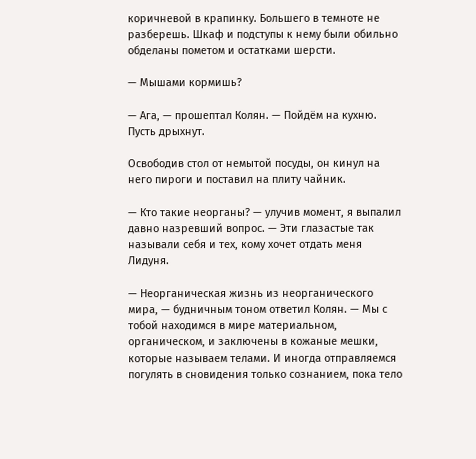коричневой в крапинку. Большего в темноте не разберешь. Шкаф и подступы к нему были обильно обделаны пометом и остатками шерсти.

— Мышами кормишь?

— Ага, — прошептал Колян. — Пойдём на кухню. Пусть дрыхнут.

Освободив стол от немытой посуды, он кинул на него пироги и поставил на плиту чайник.

— Кто такие неорганы? — улучив момент, я выпалил давно назревший вопрос. — Эти глазастые так называли себя и тех, кому хочет отдать меня Лидуня.

— Неорганическая жизнь из неорганического мира, — будничным тоном ответил Колян. — Мы с тобой находимся в мире материальном, органическом, и заключены в кожаные мешки, которые называем телами. И иногда отправляемся погулять в сновидения только сознанием, пока тело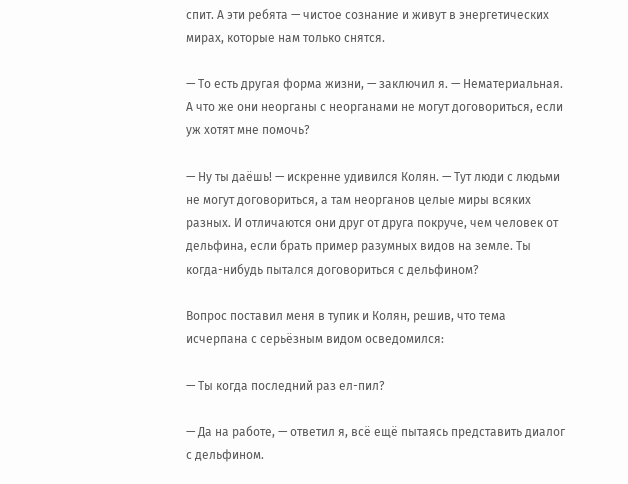спит. А эти ребята — чистое сознание и живут в энергетических мирах, которые нам только снятся.

— То есть другая форма жизни, — заключил я. — Нематериальная. А что же они неорганы с неорганами не могут договориться, если уж хотят мне помочь?

— Ну ты даёшь! — искренне удивился Колян. — Тут люди с людьми не могут договориться, а там неорганов целые миры всяких разных. И отличаются они друг от друга покруче, чем человек от дельфина, если брать пример разумных видов на земле. Ты когда-нибудь пытался договориться с дельфином?

Вопрос поставил меня в тупик и Колян, решив, что тема исчерпана с серьёзным видом осведомился:

— Ты когда последний раз ел-пил?

— Да на работе, — ответил я, всё ещё пытаясь представить диалог с дельфином.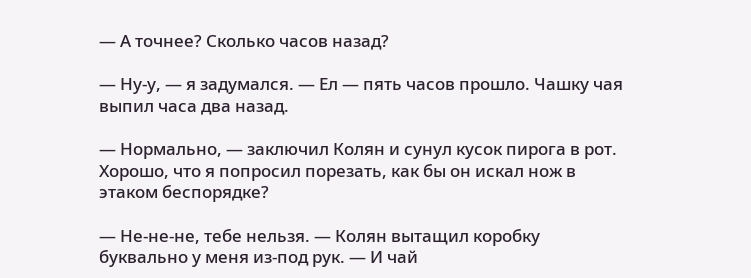— А точнее? Сколько часов назад?

— Ну-у, — я задумался. — Ел — пять часов прошло. Чашку чая выпил часа два назад.

— Нормально, — заключил Колян и сунул кусок пирога в рот. Хорошо, что я попросил порезать, как бы он искал нож в этаком беспорядке?

— Не-не-не, тебе нельзя. — Колян вытащил коробку буквально у меня из-под рук. — И чай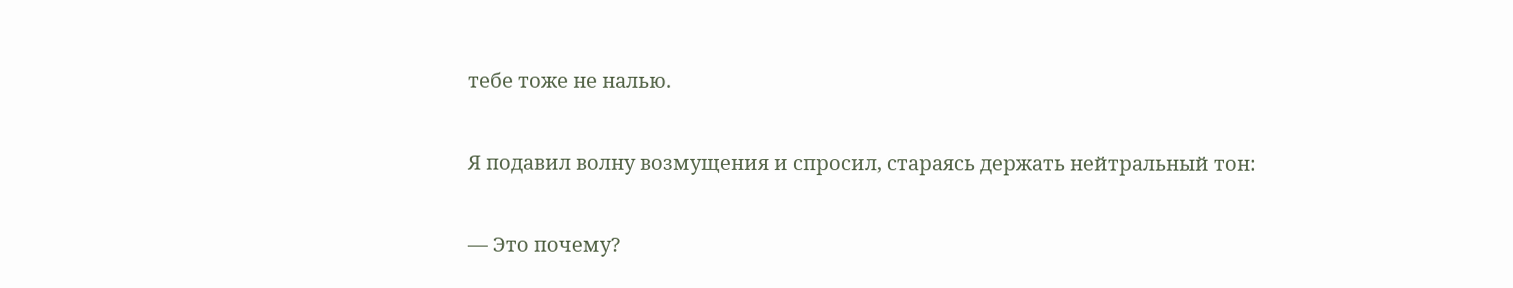тебе тоже не налью.

Я подавил волну возмущения и спросил, стараясь держать нейтральный тон:

— Это почему?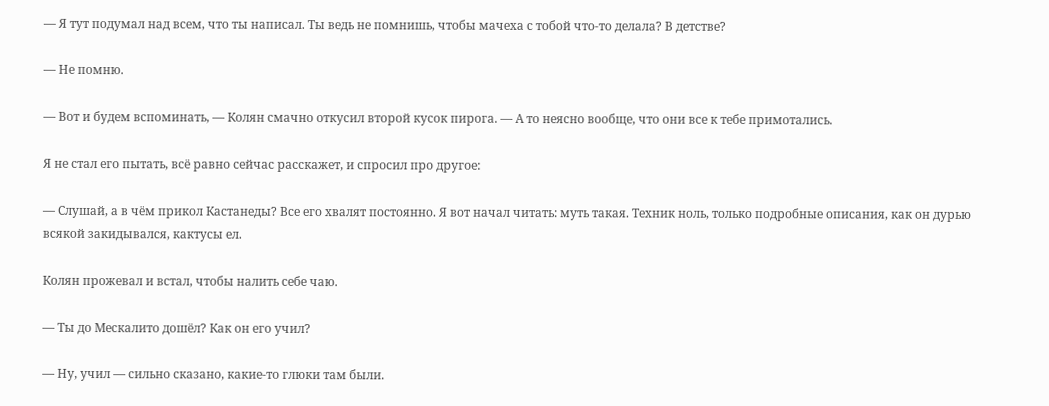— Я тут подумал над всем, что ты написал. Ты ведь не помнишь, чтобы мачеха с тобой что-то делала? В детстве?

— Не помню.

— Вот и будем вспоминать, — Колян смачно откусил второй кусок пирога. — А то неясно вообще, что они все к тебе примотались.

Я не стал его пытать, всё равно сейчас расскажет, и спросил про другое:

— Слушай, а в чём прикол Кастанеды? Все его хвалят постоянно. Я вот начал читать: муть такая. Техник ноль, только подробные описания, как он дурью всякой закидывался, кактусы ел.

Колян прожевал и встал, чтобы налить себе чаю.

— Ты до Мескалито дошёл? Как он его учил?

— Ну, учил — сильно сказано, какие-то глюки там были.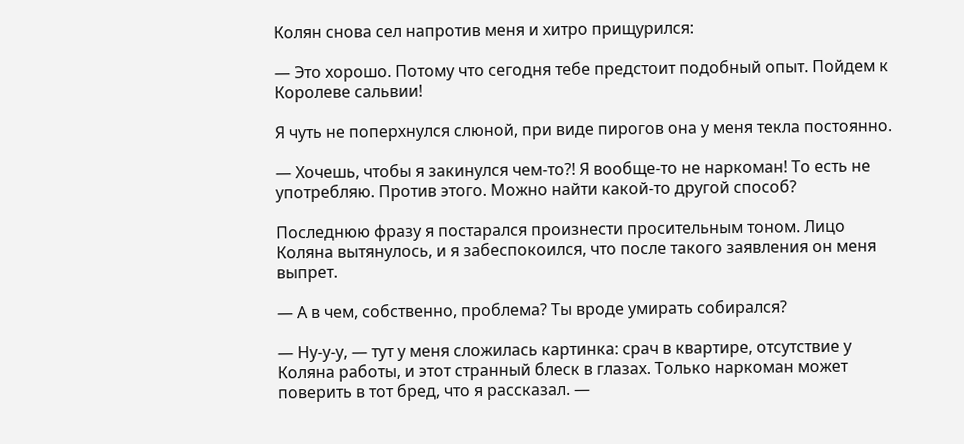Колян снова сел напротив меня и хитро прищурился:

— Это хорошо. Потому что сегодня тебе предстоит подобный опыт. Пойдем к Королеве сальвии!

Я чуть не поперхнулся слюной, при виде пирогов она у меня текла постоянно.

— Хочешь, чтобы я закинулся чем-то?! Я вообще-то не наркоман! То есть не употребляю. Против этого. Можно найти какой-то другой способ?

Последнюю фразу я постарался произнести просительным тоном. Лицо Коляна вытянулось, и я забеспокоился, что после такого заявления он меня выпрет.

— А в чем, собственно, проблема? Ты вроде умирать собирался?

— Ну-у-у, — тут у меня сложилась картинка: срач в квартире, отсутствие у Коляна работы, и этот странный блеск в глазах. Только наркоман может поверить в тот бред, что я рассказал. —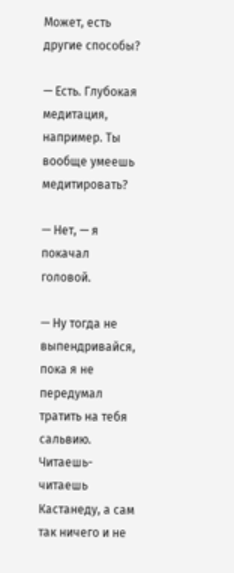Может, есть другие способы?

— Есть. Глубокая медитация, например. Ты вообще умеешь медитировать?

— Нет, — я покачал головой.

— Ну тогда не выпендривайся, пока я не передумал тратить на тебя сальвию. Читаешь-читаешь Кастанеду, а сам так ничего и не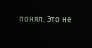понял. Это не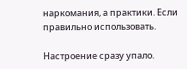наркомания, а практики. Если правильно использовать.

Настроение сразу упало.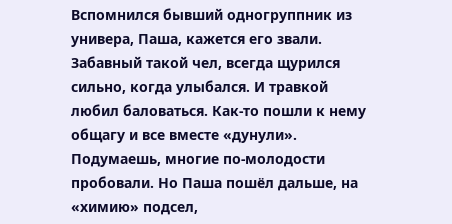Вспомнился бывший одногруппник из универа, Паша, кажется его звали. Забавный такой чел, всегда щурился сильно, когда улыбался. И травкой любил баловаться. Как-то пошли к нему общагу и все вместе «дунули». Подумаешь, многие по-молодости пробовали. Но Паша пошёл дальше, на «химию» подсел,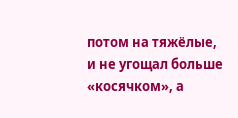потом на тяжёлые, и не угощал больше «косячком», а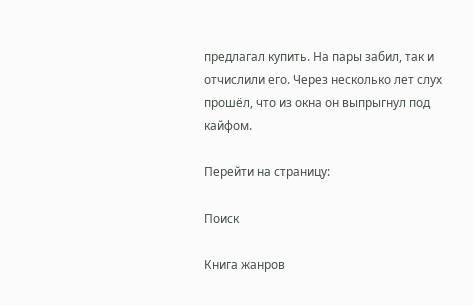предлагал купить. На пары забил, так и отчислили его. Через несколько лет слух прошёл, что из окна он выпрыгнул под кайфом.

Перейти на страницу:

Поиск

Книга жанров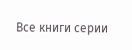Все книги серии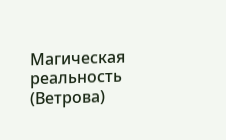Магическая реальность (Ветрова)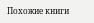Похожие книги